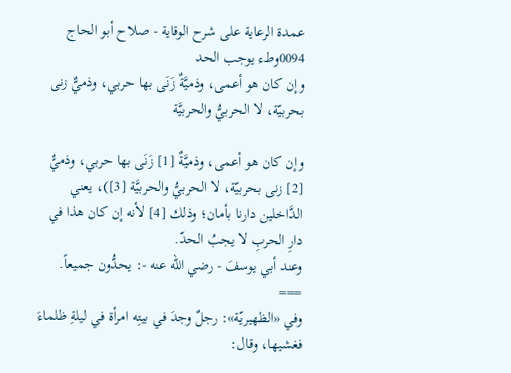عمدة الرعاية على شرح الوقاية - صلاح أبو الحاج
0094وطء يوجب الحد
وإن كان هو أعمى، وذميَّةٌ زَنَى بها حربي، وذميٌّ زنى بحربيّة، لا الحربيُّ والحربيَّة

وإن كان هو أعمى، وذميَّةٌ [1] زَنَى بها حربي، وذميٌّ [2] زنى بحربيّة، لا الحربيُّ والحربيَّة [3])، يعني الدَّاخلين دارنا بأمان؛ وذلك [4] لأنه إن كان هذا في دارِ الحربِ لا يجبُ الحدّ.
وعند أبي يوسفَ - رضي الله عنه -: يحدُّون جميعاً.
===
وفي «الظهيريّة»: رجلٌ وجدَ في بيتِه امرأة في ليلةِ ظلماءَ فغشيها، وقال: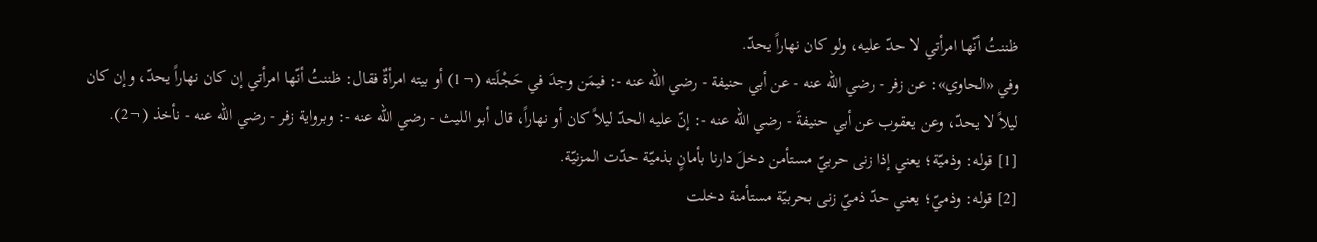ظننتُ أنّها امرأتي لا حدّ عليه، ولو كان نهاراً يحدّ.
وفي «الحاوي»: عن زفر - رضي الله عنه - عن أبي حنيفة - رضي الله عنه -: فيمَن وجدَ في حَجْلَته (¬1) أو بيته امرأةٌ فقال: ظننتُ أنّها امرأتي إن كان نهاراً يحدّ، وإن كان ليلاً لا يحدّ، وعن يعقوب عن أبي حنيفةَ - رضي الله عنه -: إنّ عليه الحدّ ليلاً كان أو نهاراً، قال أبو الليث - رضي الله عنه -: وبرواية زفر - رضي الله عنه - نأخذ (¬2).
[1] قوله: وذميّة؛ يعني إذا زنى حربيّ مستأمن دخلَ دارنا بأمانٍ بذميّة حدّت المزنيّة.
[2] قوله: وذميّ؛ يعني حدّ ذميّ زنى بحربيّة مستأمنة دخلت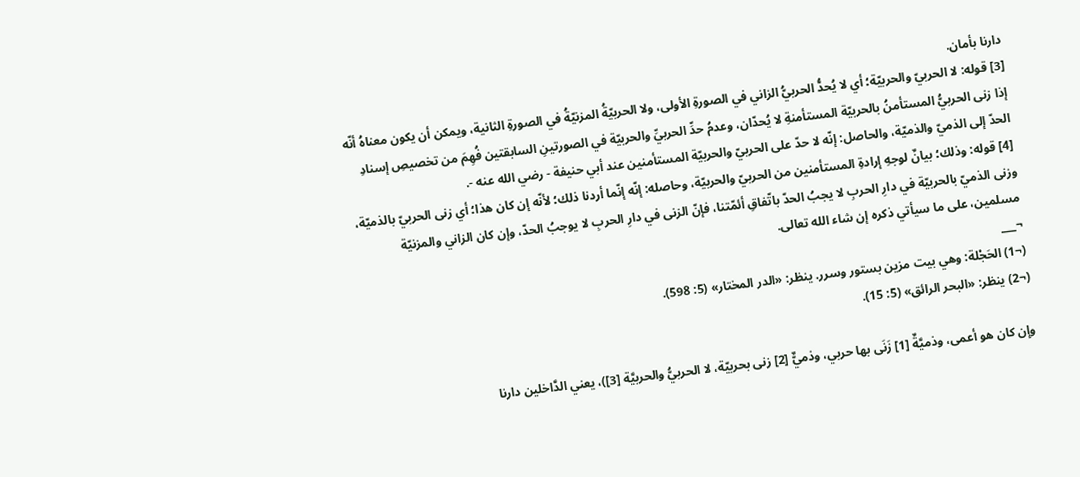دارنا بأمان.
[3] قوله: لا الحربيّ والحربيّة؛ أي لا يُحدُّ الحربيُّ الزاني في الصورةِ الأولى، ولا الحربيّةُ المزنيّةُ في الصورةِ الثانية، ويمكن أن يكون معناهُ أنّه إذا زنى الحربيُّ المستأمنُ بالحربيّة المستأمنةِ لا يُحدّان، وعدمُ حدِّ الحربيِّ والحربيّة في الصورتينِ السابقتين فُهِمَ من تخصيصِ إسنادِ الحدّ إلى الذميّ والذميّة، والحاصل: إنّه لا حدّ على الحربيّ والحربيّة المستأمنين عند أبي حنيفة - رضي الله عنه -.
[4] قوله: وذلك؛ بيانٌ لوجهِ إرادةِ المستأمنين من الحربيّ والحربيّة، وحاصله: إنّه إنّما أردنا ذلك؛ لأنّه إن كان هذا؛ أي زنى الحربيّ بالذميّة، وزنى الذميّ بالحربيّة في دارِ الحربِ لا يجبُ الحدّ باتّفاقِ أئمّتنا، فإنّ الزنى في دارِ الحربِ لا يوجبُ الحدّ، وإن كان الزاني والمزنيّة مسلمين، على ما سيأتي ذكره إن شاء الله تعالى.
¬___
(¬1) الحَجْلة: وهي بيت مزين بستور وسرر. ينظر: «الدر المختار» (5: 598).
(¬2) ينظر: «البحر الرائق» (5: 15).

وإن كان هو أعمى، وذميَّةٌ [1] زَنَى بها حربي، وذميٌّ [2] زنى بحربيّة، لا الحربيُّ والحربيَّة [3])، يعني الدَّاخلين دارنا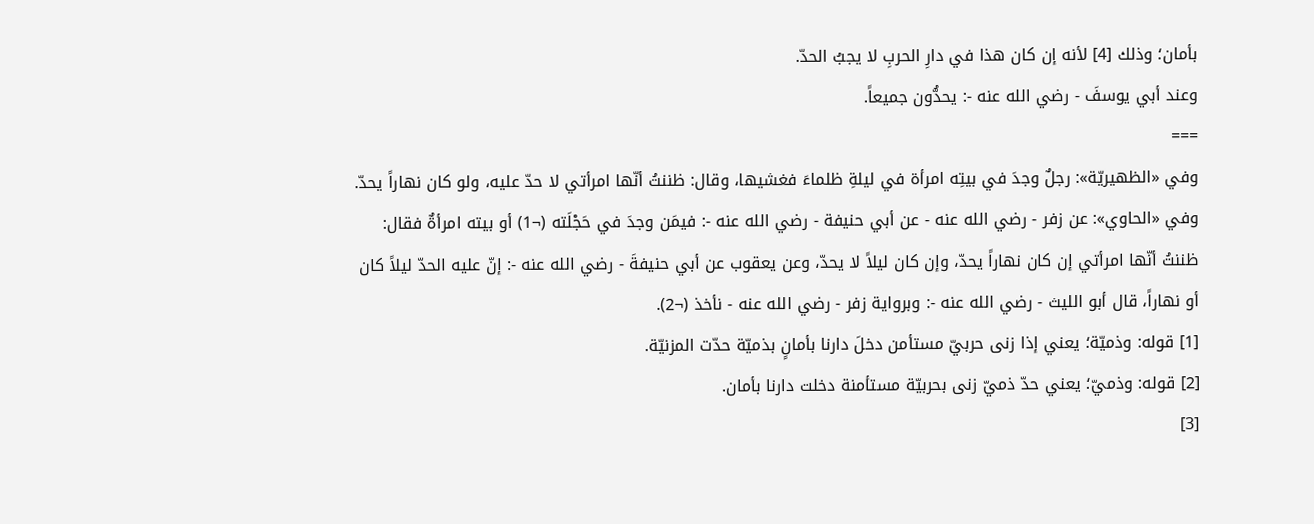بأمان؛ وذلك [4] لأنه إن كان هذا في دارِ الحربِ لا يجبُ الحدّ.
وعند أبي يوسفَ - رضي الله عنه -: يحدُّون جميعاً.
===
وفي «الظهيريّة»: رجلٌ وجدَ في بيتِه امرأة في ليلةِ ظلماءَ فغشيها، وقال: ظننتُ أنّها امرأتي لا حدّ عليه، ولو كان نهاراً يحدّ.
وفي «الحاوي»: عن زفر - رضي الله عنه - عن أبي حنيفة - رضي الله عنه -: فيمَن وجدَ في حَجْلَته (¬1) أو بيته امرأةٌ فقال: ظننتُ أنّها امرأتي إن كان نهاراً يحدّ، وإن كان ليلاً لا يحدّ، وعن يعقوب عن أبي حنيفةَ - رضي الله عنه -: إنّ عليه الحدّ ليلاً كان أو نهاراً، قال أبو الليث - رضي الله عنه -: وبرواية زفر - رضي الله عنه - نأخذ (¬2).
[1] قوله: وذميّة؛ يعني إذا زنى حربيّ مستأمن دخلَ دارنا بأمانٍ بذميّة حدّت المزنيّة.
[2] قوله: وذميّ؛ يعني حدّ ذميّ زنى بحربيّة مستأمنة دخلت دارنا بأمان.
[3]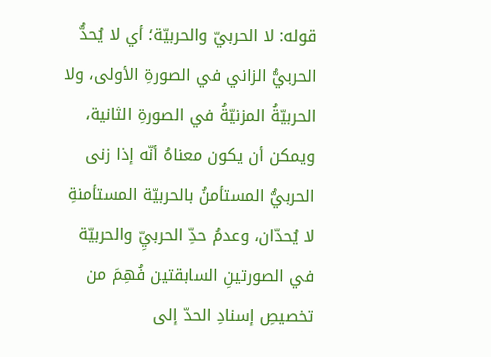قوله: لا الحربيّ والحربيّة؛ أي لا يُحدُّ الحربيُّ الزاني في الصورةِ الأولى، ولا الحربيّةُ المزنيّةُ في الصورةِ الثانية، ويمكن أن يكون معناهُ أنّه إذا زنى الحربيُّ المستأمنُ بالحربيّة المستأمنةِ لا يُحدّان، وعدمُ حدِّ الحربيِّ والحربيّة في الصورتينِ السابقتين فُهِمَ من تخصيصِ إسنادِ الحدّ إلى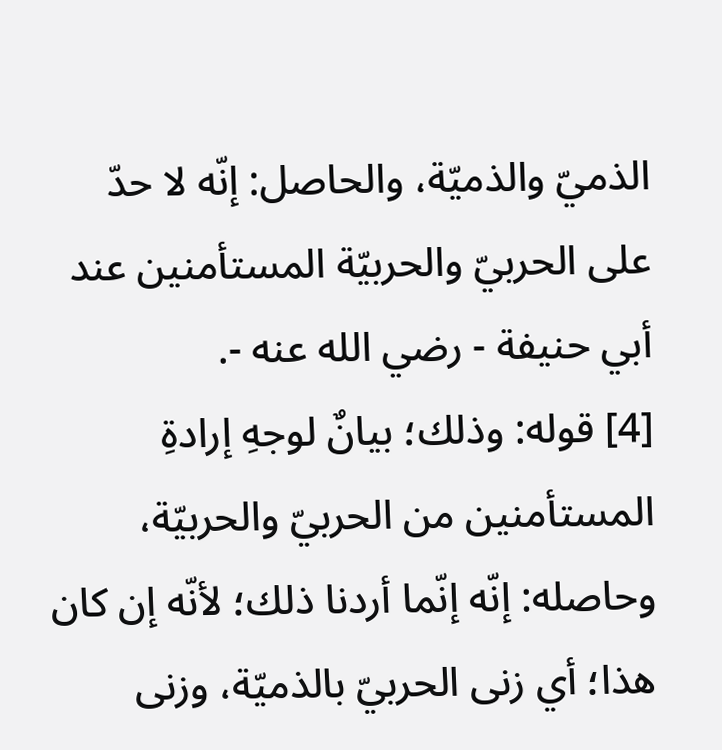الذميّ والذميّة، والحاصل: إنّه لا حدّ على الحربيّ والحربيّة المستأمنين عند أبي حنيفة - رضي الله عنه -.
[4] قوله: وذلك؛ بيانٌ لوجهِ إرادةِ المستأمنين من الحربيّ والحربيّة، وحاصله: إنّه إنّما أردنا ذلك؛ لأنّه إن كان هذا؛ أي زنى الحربيّ بالذميّة، وزنى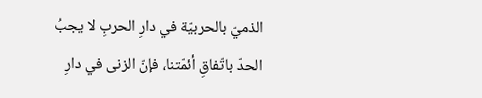الذميّ بالحربيّة في دارِ الحربِ لا يجبُ الحدّ باتّفاقِ أئمّتنا، فإنّ الزنى في دارِ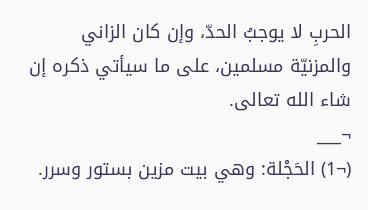الحربِ لا يوجبُ الحدّ، وإن كان الزاني والمزنيّة مسلمين، على ما سيأتي ذكره إن شاء الله تعالى.
¬___
(¬1) الحَجْلة: وهي بيت مزين بستور وسرر.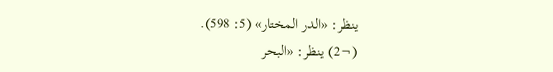ينظر: «الدر المختار» (5: 598).
(¬2) ينظر: «البحر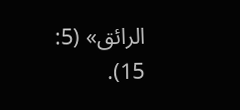الرائق» (5: 15).